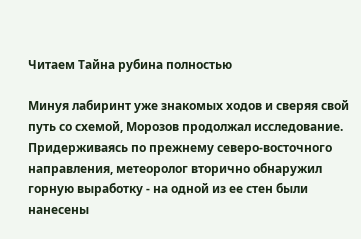Читаем Тайна рубина полностью

Минуя лабиринт уже знакомых ходов и сверяя свой путь со схемой, Морозов продолжал исследование. Придерживаясь по прежнему северо-восточного направления, метеоролог вторично обнаружил горную выработку - на одной из ее стен были нанесены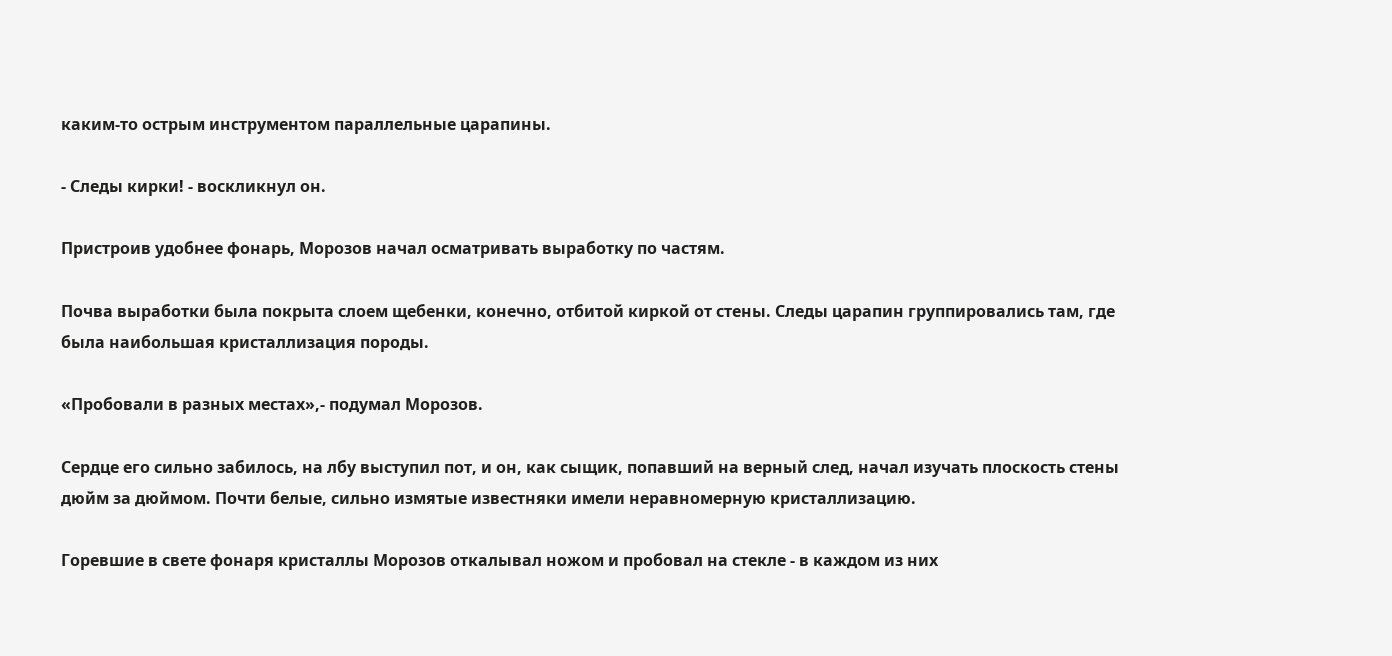каким-то острым инструментом параллельные царапины.

- Следы кирки! - воскликнул он.

Пристроив удобнее фонарь, Морозов начал осматривать выработку по частям.

Почва выработки была покрыта слоем щебенки, конечно, отбитой киркой от стены. Следы царапин группировались там, где была наибольшая кристаллизация породы.

«Пробовали в разных местах»,- подумал Морозов.

Сердце его сильно забилось, на лбу выступил пот, и он, как сыщик, попавший на верный след, начал изучать плоскость стены дюйм за дюймом. Почти белые, сильно измятые известняки имели неравномерную кристаллизацию.

Горевшие в свете фонаря кристаллы Морозов откалывал ножом и пробовал на стекле - в каждом из них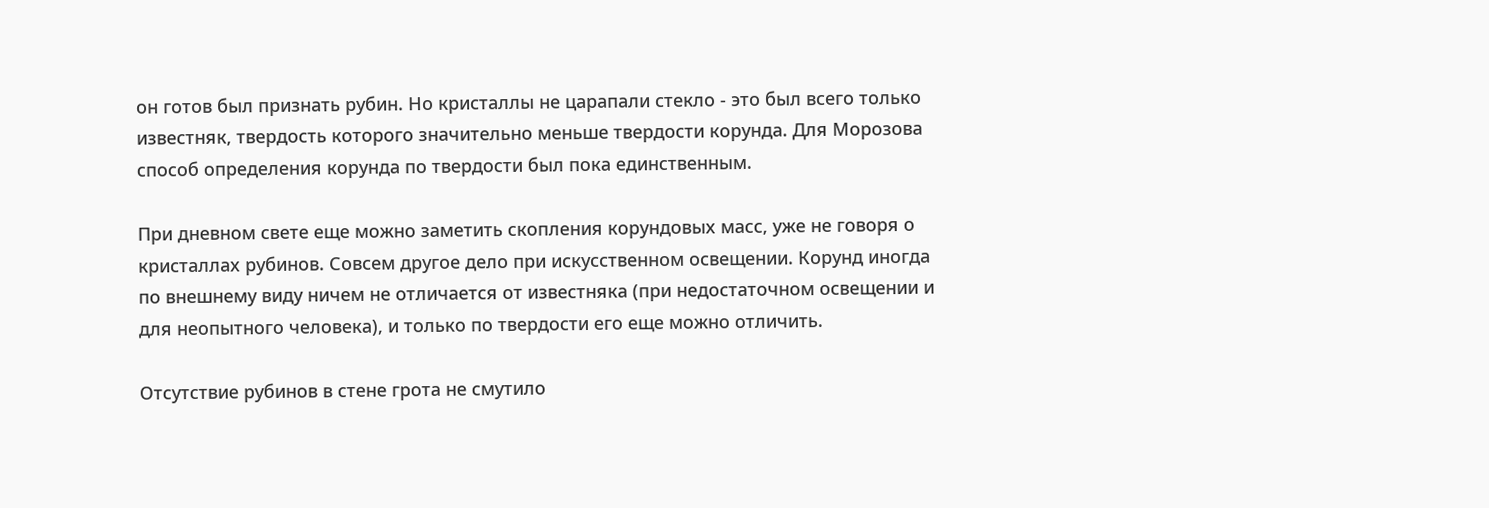он готов был признать рубин. Но кристаллы не царапали стекло - это был всего только известняк, твердость которого значительно меньше твердости корунда. Для Морозова способ определения корунда по твердости был пока единственным.

При дневном свете еще можно заметить скопления корундовых масс, уже не говоря о кристаллах рубинов. Совсем другое дело при искусственном освещении. Корунд иногда по внешнему виду ничем не отличается от известняка (при недостаточном освещении и для неопытного человека), и только по твердости его еще можно отличить.

Отсутствие рубинов в стене грота не смутило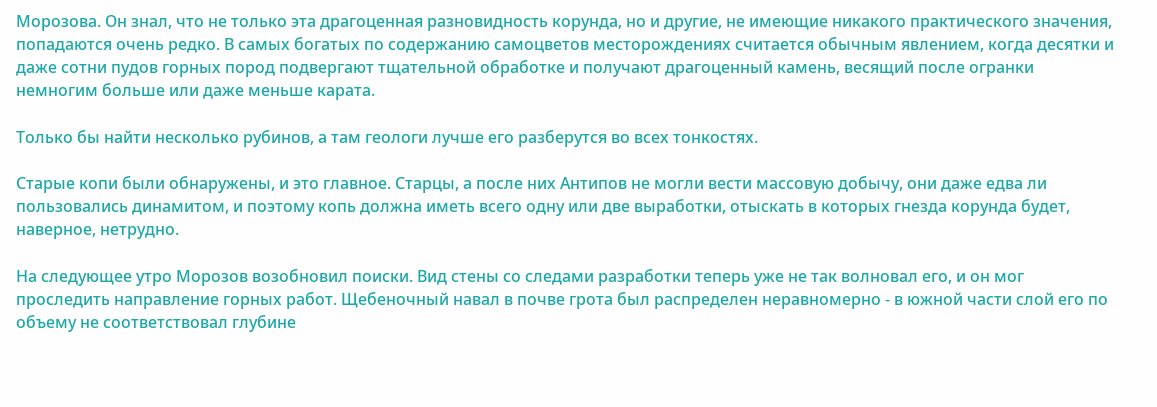Морозова. Он знал, что не только эта драгоценная разновидность корунда, но и другие, не имеющие никакого практического значения, попадаются очень редко. В самых богатых по содержанию самоцветов месторождениях считается обычным явлением, когда десятки и даже сотни пудов горных пород подвергают тщательной обработке и получают драгоценный камень, весящий после огранки немногим больше или даже меньше карата.

Только бы найти несколько рубинов, а там геологи лучше его разберутся во всех тонкостях.

Старые копи были обнаружены, и это главное. Старцы, а после них Антипов не могли вести массовую добычу, они даже едва ли пользовались динамитом, и поэтому копь должна иметь всего одну или две выработки, отыскать в которых гнезда корунда будет, наверное, нетрудно.

На следующее утро Морозов возобновил поиски. Вид стены со следами разработки теперь уже не так волновал его, и он мог проследить направление горных работ. Щебеночный навал в почве грота был распределен неравномерно - в южной части слой его по объему не соответствовал глубине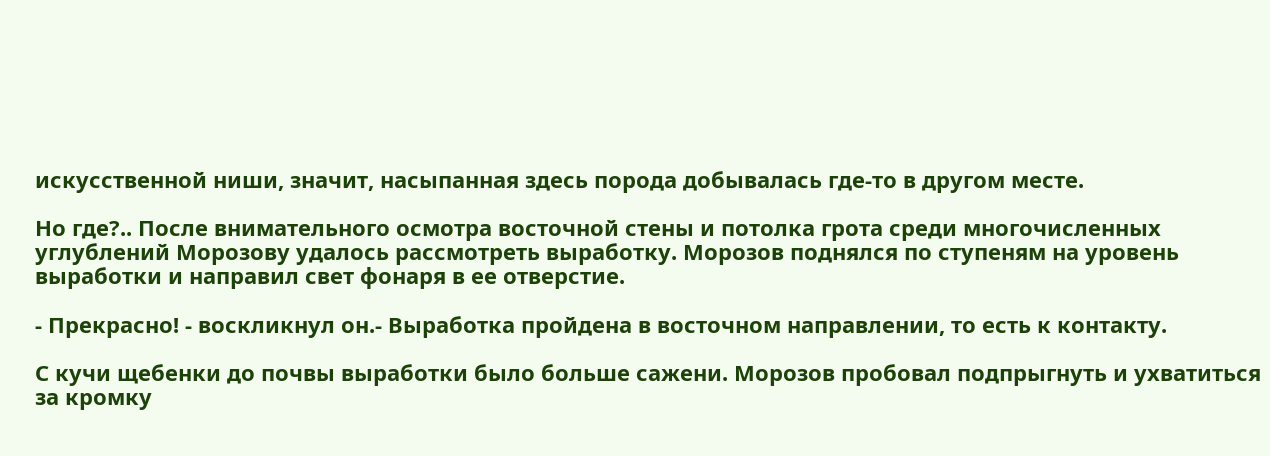искусственной ниши, значит, насыпанная здесь порода добывалась где-то в другом месте.

Но где?.. После внимательного осмотра восточной стены и потолка грота среди многочисленных углублений Морозову удалось рассмотреть выработку. Морозов поднялся по ступеням на уровень выработки и направил свет фонаря в ее отверстие.

- Прекрасно! - воскликнул он.- Выработка пройдена в восточном направлении, то есть к контакту.

С кучи щебенки до почвы выработки было больше сажени. Морозов пробовал подпрыгнуть и ухватиться за кромку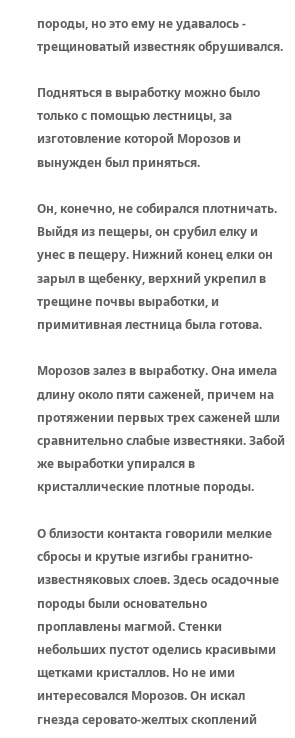породы, но это ему не удавалось - трещиноватый известняк обрушивался.

Подняться в выработку можно было только с помощью лестницы, за изготовление которой Морозов и вынужден был приняться.

Он, конечно, не собирался плотничать. Выйдя из пещеры, он срубил елку и унес в пещеру. Нижний конец елки он зарыл в щебенку, верхний укрепил в трещине почвы выработки, и примитивная лестница была готова.

Морозов залез в выработку. Она имела длину около пяти саженей, причем на протяжении первых трех саженей шли сравнительно слабые известняки. Забой же выработки упирался в кристаллические плотные породы.

О близости контакта говорили мелкие сбросы и крутые изгибы гранитно-известняковых слоев. Здесь осадочные породы были основательно проплавлены магмой. Стенки небольших пустот оделись красивыми щетками кристаллов. Но не ими интересовался Морозов. Он искал гнезда серовато-желтых скоплений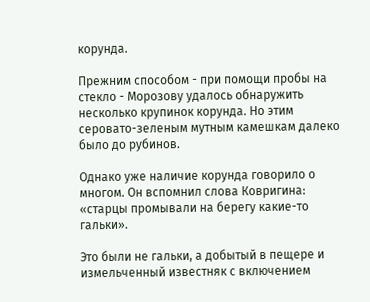корунда.

Прежним способом - при помощи пробы на стекло - Морозову удалось обнаружить несколько крупинок корунда. Но этим серовато-зеленым мутным камешкам далеко было до рубинов.

Однако уже наличие корунда говорило о многом. Он вспомнил слова Ковригина: «старцы промывали на берегу какие-то гальки».

Это были не гальки, а добытый в пещере и измельченный известняк с включением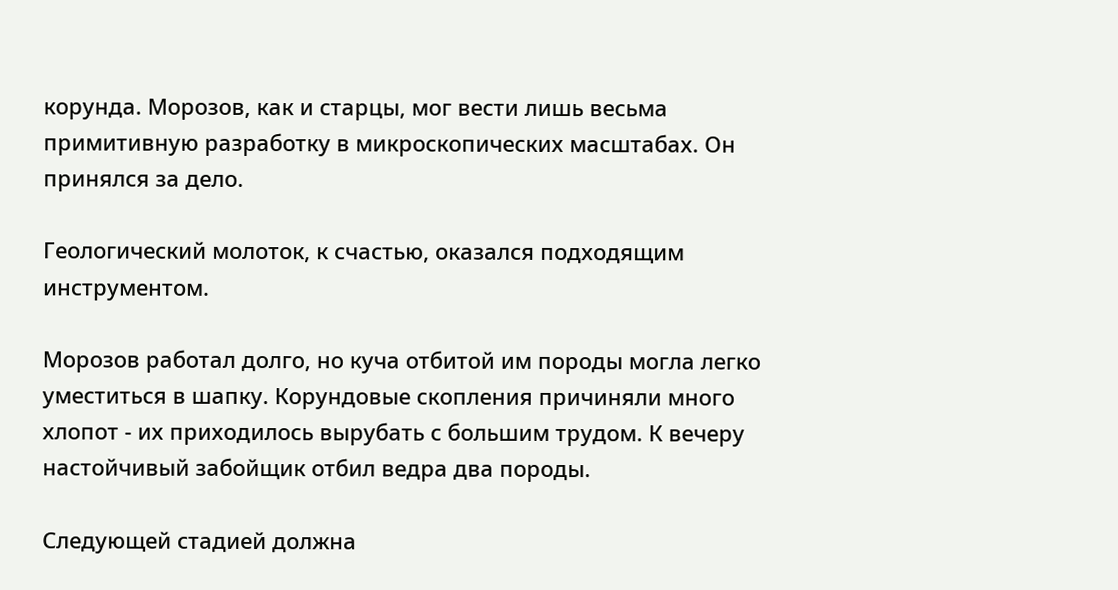корунда. Морозов, как и старцы, мог вести лишь весьма примитивную разработку в микроскопических масштабах. Он принялся за дело.

Геологический молоток, к счастью, оказался подходящим инструментом.

Морозов работал долго, но куча отбитой им породы могла легко уместиться в шапку. Корундовые скопления причиняли много хлопот - их приходилось вырубать с большим трудом. К вечеру настойчивый забойщик отбил ведра два породы.

Следующей стадией должна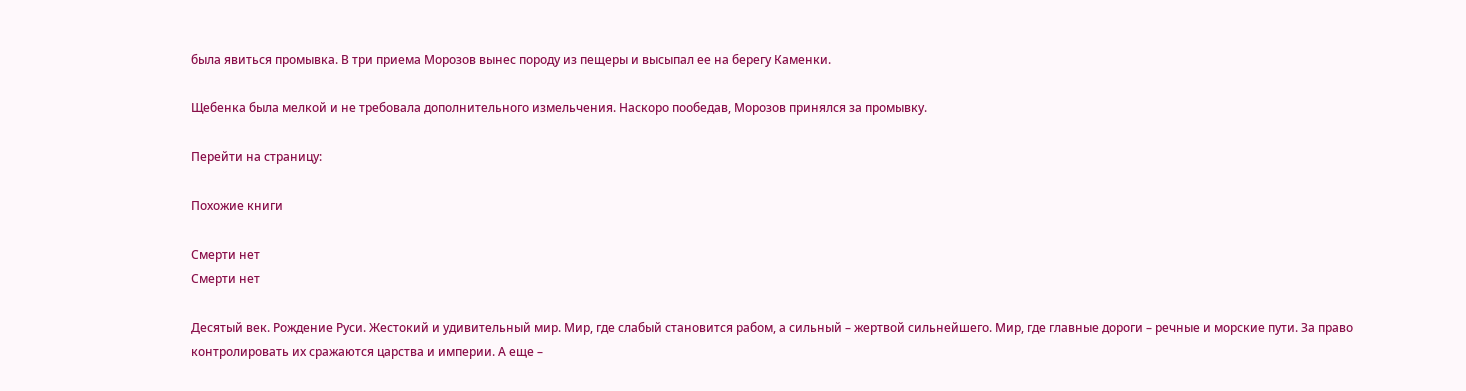была явиться промывка. В три приема Морозов вынес породу из пещеры и высыпал ее на берегу Каменки.

Щебенка была мелкой и не требовала дополнительного измельчения. Наскоро пообедав, Морозов принялся за промывку.

Перейти на страницу:

Похожие книги

Смерти нет
Смерти нет

Десятый век. Рождение Руси. Жестокий и удивительный мир. Мир, где слабый становится рабом, а сильный – жертвой сильнейшего. Мир, где главные дороги – речные и морские пути. За право контролировать их сражаются царства и империи. А еще –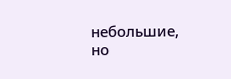небольшие, но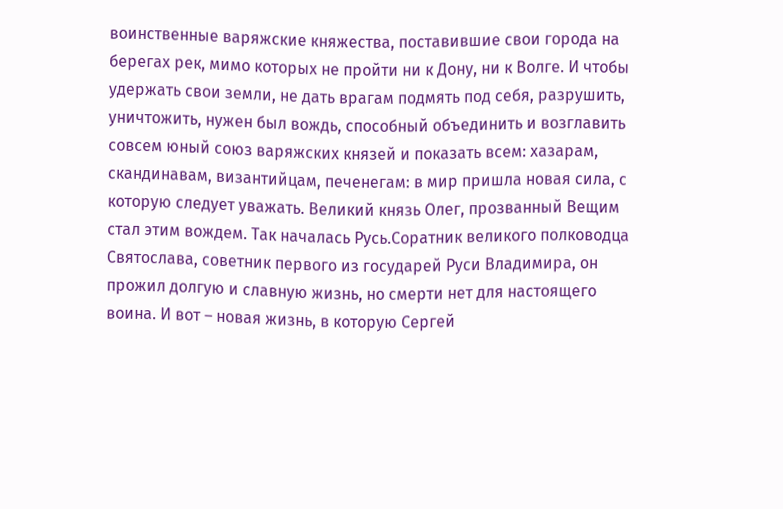воинственные варяжские княжества, поставившие свои города на берегах рек, мимо которых не пройти ни к Дону, ни к Волге. И чтобы удержать свои земли, не дать врагам подмять под себя, разрушить, уничтожить, нужен был вождь, способный объединить и возглавить совсем юный союз варяжских князей и показать всем: хазарам, скандинавам, византийцам, печенегам: в мир пришла новая сила, с которую следует уважать. Великий князь Олег, прозванный Вещим стал этим вождем. Так началась Русь.Соратник великого полководца Святослава, советник первого из государей Руси Владимира, он прожил долгую и славную жизнь, но смерти нет для настоящего воина. И вот – новая жизнь, в которую Сергей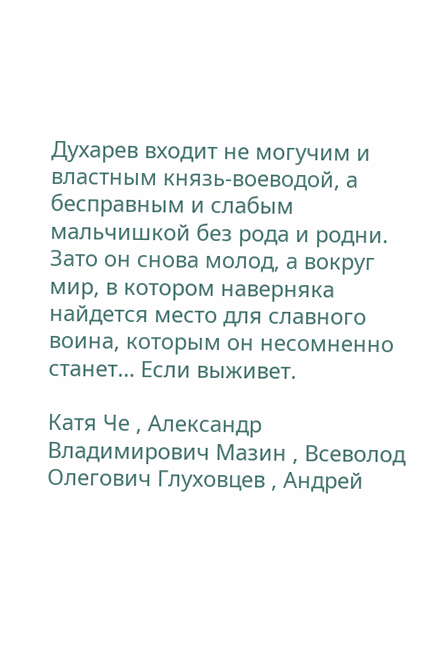Духарев входит не могучим и властным князь-воеводой, а бесправным и слабым мальчишкой без рода и родни. Зато он снова молод, а вокруг мир, в котором наверняка найдется место для славного воина, которым он несомненно станет… Если выживет.

Катя Че , Александр Владимирович Мазин , Всеволод Олегович Глуховцев , Андрей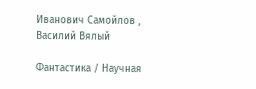Иванович Самойлов , Василий Вялый

Фантастика / Научная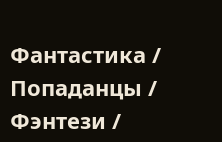Фантастика / Попаданцы / Фэнтези /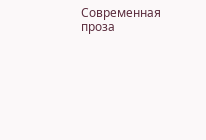Современная проза